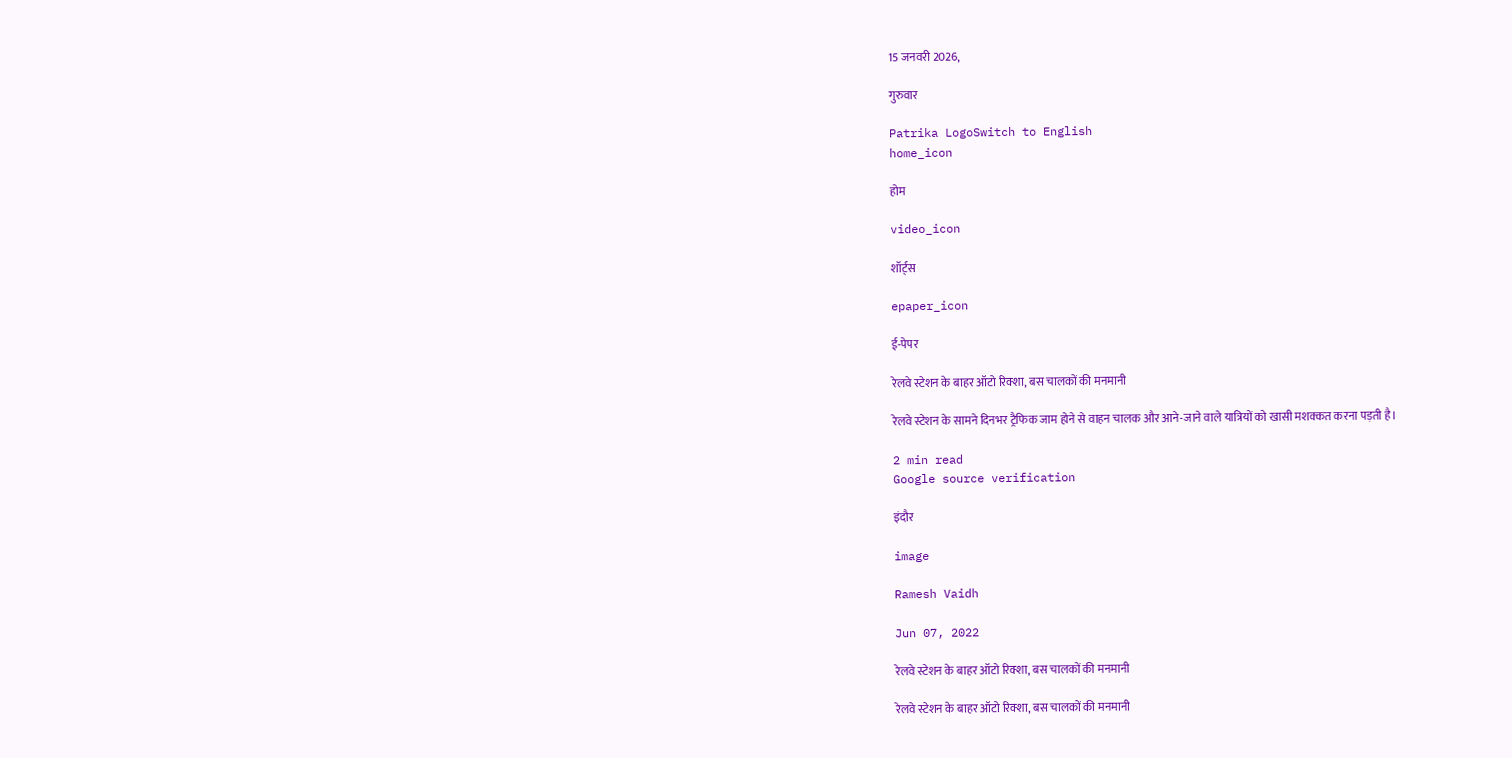15 जनवरी 2026,

गुरुवार

Patrika LogoSwitch to English
home_icon

होम

video_icon

शॉर्ट्स

epaper_icon

ई-पेपर

रेलवे स्टेशन के बाहर ऑटो रिक्शा, बस चालकों की मनमानी

रेलवे स्टेशन के सामने दिनभर ट्रैफिक जाम होने से वाहन चालक और आने-जाने वाले यात्रियों को खासी मशक्कत करना पड़ती है।

2 min read
Google source verification

इंदौर

image

Ramesh Vaidh

Jun 07, 2022

रेलवे स्टेशन के बाहर ऑटो रिक्शा, बस चालकों की मनमानी

रेलवे स्टेशन के बाहर ऑटो रिक्शा, बस चालकों की मनमानी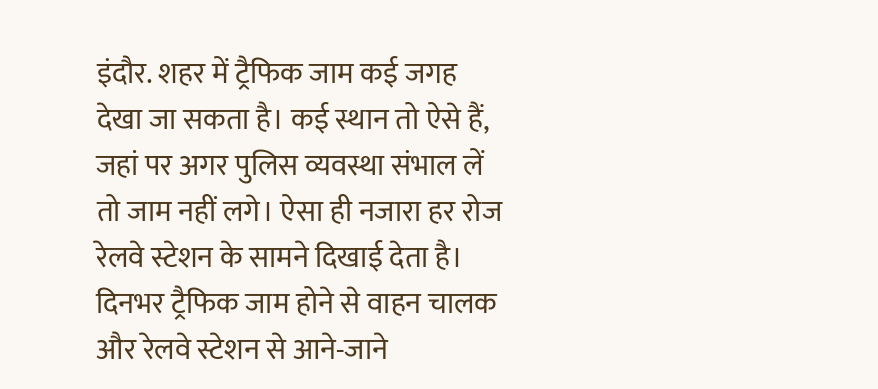इंदौर. शहर में ट्रैफिक जाम कई जगह देखा जा सकता है। कई स्थान तो ऐसे हैं, जहां पर अगर पुलिस व्यवस्था संभाल लें तो जाम नहीं लगे। ऐसा ही नजारा हर रोज रेलवे स्टेशन के सामने दिखाई देता है। दिनभर ट्रैफिक जाम होने से वाहन चालक और रेलवे स्टेशन से आने-जाने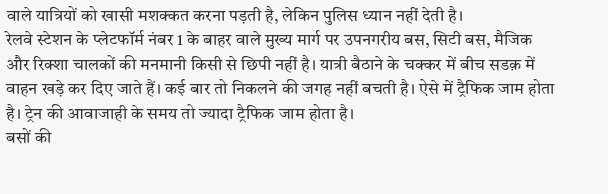वाले यात्रियों को खासी मशक्कत करना पड़ती है, लेकिन पुलिस ध्यान नहीं देती है।
रेलवे स्टेशन के प्लेटफॉर्म नंबर 1 के बाहर वाले मुख्य मार्ग पर उपनगरीय बस, सिटी बस, मैजिक और रिक्शा चालकों की मनमानी किसी से छिपी नहीं है। यात्री बैठाने के चक्कर में बीच सडक़ में वाहन खड़े कर दिए जाते हैं। कई बार तो निकलने की जगह नहीं बचती है। ऐसे में ट्रैफिक जाम होता है। ट्रेन की आवाजाही के समय तो ज्यादा ट्रैफिक जाम होता है।
बसों की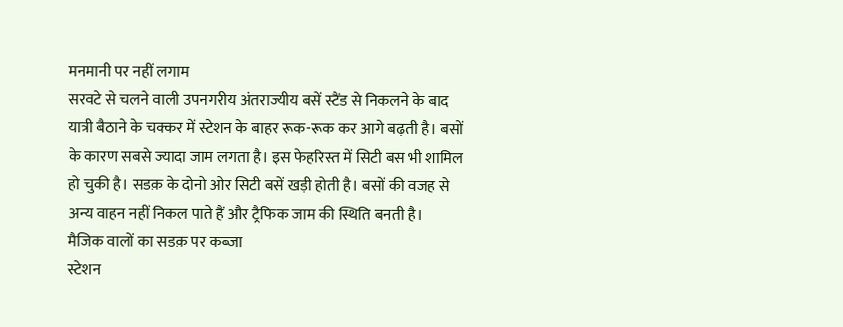मनमानी पर नहीं लगाम
सरवटे से चलने वाली उपनगरीय अंतराज्यीय बसें स्टैंड से निकलने के बाद यात्री बैठाने के चक्कर में स्टेशन के बाहर रूक-रूक कर आगे बढ़ती है। बसों के कारण सबसे ज्यादा जाम लगता है। इस फेहरिस्त में सिटी बस भी शामिल हो चुकी है। सडक़ के दोनो ओर सिटी बसें खड़ी होती है। बसों की वजह से अन्य वाहन नहीं निकल पाते हैं और ट्रैफिक जाम की स्थिति बनती है।
मैजिक वालों का सडक़ पर कब्जा
स्टेशन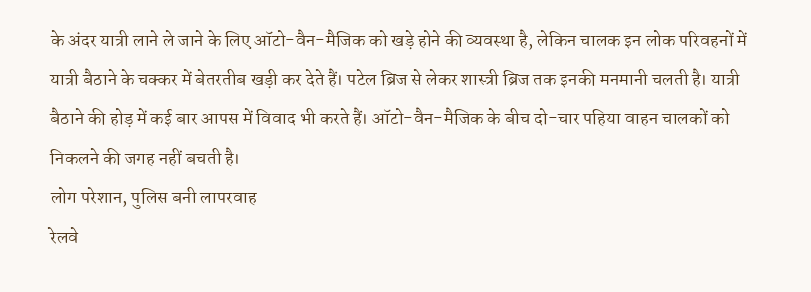के अंदर यात्री लाने ले जाने के लिए ऑटो-वैन-मैजिक को खड़े होने की व्यवस्था है, लेकिन चालक इन लोक परिवहनों में यात्री बैठाने के चक्कर में बेतरतीब खड़ी कर देते हैं। पटेल ब्रिज से लेकर शास्त्री ब्रिज तक इनकी मनमानी चलती है। यात्री बैठाने की होड़ में कई बार आपस में विवाद भी करते हैं। ऑटो-वैन-मैजिक के बीच दो-चार पहिया वाहन चालकों को निकलने की जगह नहीं बचती है।
लोग परेशान, पुलिस बनी लापरवाह
रेलवे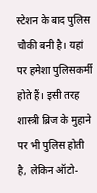स्टेशन के बाद पुलिस चौकी बनी है। यहां पर हमेशा पुलिसकर्मी होते हैं। इसी तरह शास्त्री ब्रिज के मुहाने पर भी पुलिस होती है, लेकिन ऑटो-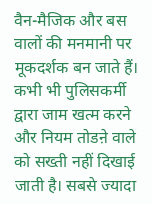वैन-मैजिक और बस वालों की मनमानी पर मूकदर्शक बन जाते हैं। कभी भी पुलिसकर्मी द्वारा जाम खत्म करने और नियम तोडऩे वाले को सख्ती नहीं दिखाई जाती है। सबसे ज्यादा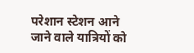परेशान स्टेशन आने जाने वाले यात्रियों को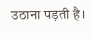उठाना पड़ती है।